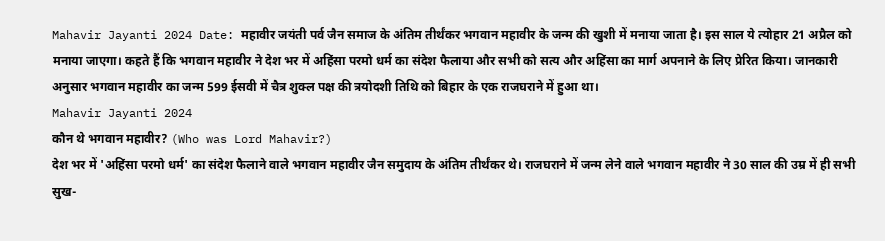Mahavir Jayanti 2024 Date: महावीर जयंती पर्व जैन समाज के अंतिम तीर्थंकर भगवान महावीर के जन्म की खुशी में मनाया जाता है। इस साल ये त्योहार 21 अप्रैल को मनाया जाएगा। कहते हैं कि भगवान महावीर ने देश भर में अहिंसा परमो धर्म का संदेश फैलाया और सभी को सत्य और अहिंसा का मार्ग अपनाने के लिए प्रेरित किया। जानकारी अनुसार भगवान महावीर का जन्म 599 ईसवी में चैत्र शुक्ल पक्ष की त्रयोदशी तिथि को बिहार के एक राजघराने में हुआ था।
Mahavir Jayanti 2024
कौन थे भगवान महावीर? (Who was Lord Mahavir?)
देश भर में 'अहिंसा परमो धर्म' का संदेश फैलाने वाले भगवान महावीर जैन समुदाय के अंतिम तीर्थंकर थे। राजघराने में जन्म लेने वाले भगवान महावीर ने 30 साल की उम्र में ही सभी सुख-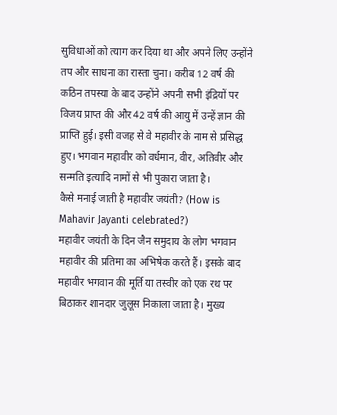सुविधाओं को त्याग कर दिया था और अपने लिए उन्होंने तप और साधना का रास्ता चुना। करीब 12 वर्ष की कठिन तपस्या के बाद उन्होंने अपनी सभी इंद्रियों पर विजय प्राप्त की और 42 वर्ष की आयु में उन्हें ज्ञान की प्राप्ति हुई। इसी वजह से वे महावीर के नाम से प्रसिद्ध हुए। भगवान महावीर को वर्धमान, वीर, अतिवीर और सन्मति इत्यादि नामों से भी पुकारा जाता है।
कैसे मनाई जाती है महावीर जयंती? (How is Mahavir Jayanti celebrated?)
महावीर जयंती के दिन जैन समुदाय के लोग भगवान महावीर की प्रतिमा का अभिषेक करते हैं। इसके बाद महावीर भगवान की मूर्ति या तस्वीर को एक रथ पर बिठाकर शानदार जुलूस निकाला जाता है। मुख्य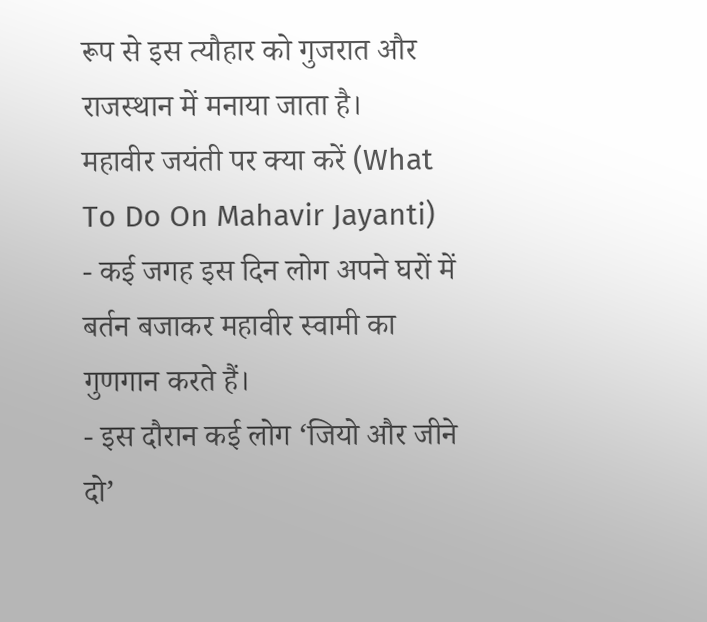रूप से इस त्यौहार को गुजरात और राजस्थान में मनाया जाता है।
महावीर जयंती पर क्या करें (What To Do On Mahavir Jayanti)
- कई जगह इस दिन लोग अपने घरों में बर्तन बजाकर महावीर स्वामी का गुणगान करते हैं।
- इस दौरान कई लोग ‘जियो और जीने दो’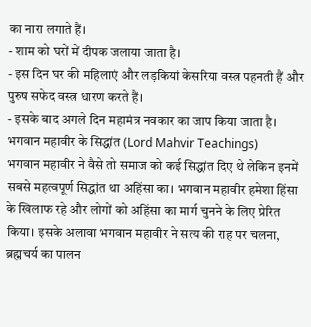का नारा लगाते हैं।
- शाम को घरों में दीपक जलाया जाता है।
- इस दिन घर की महिलाएं और लड़कियां केसरिया वस्त्र पहनती हैं और पुरुष सफेद वस्त्र धारण करते हैं।
- इसके बाद अगले दिन महामंत्र नवकार का जाप किया जाता है।
भगवान महावीर के सिद्धांत (Lord Mahvir Teachings)
भगवान महावीर ने वैसे तो समाज को कई सिद्धांत दिए थे लेकिन इनमें सबसे महत्वपूर्ण सिद्धांत था अहिंसा का। भगवान महावीर हमेशा हिंसा के खिलाफ रहे और लोगों को अहिंसा का मार्ग चुनने के लिए प्रेरित किया। इसके अलावा भगवान महावीर ने सत्य की राह पर चलना, ब्रह्मचर्य का पालन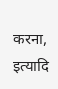करना, इत्यादि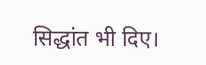सिद्धांत भी दिए।